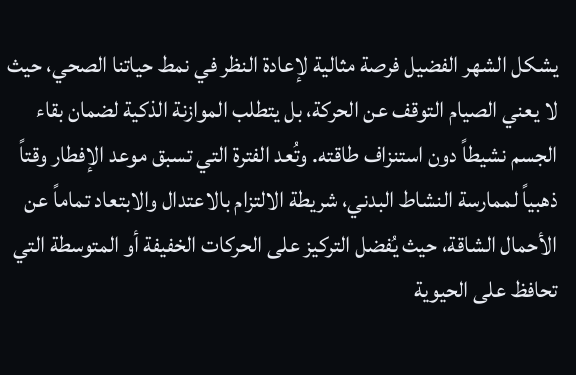يشكل الشهر الفضيل فرصة مثالية لإعادة النظر في نمط حياتنا الصحي، حيث لا يعني الصيام التوقف عن الحركة، بل يتطلب الموازنة الذكية لضمان بقاء الجسم نشيطاً دون استنزاف طاقته. وتُعد الفترة التي تسبق موعد الإفطار وقتاً ذهبياً لممارسة النشاط البدني، شريطة الالتزام بالاعتدال والابتعاد تماماً عن الأحمال الشاقة، حيث يُفضل التركيز على الحركات الخفيفة أو المتوسطة التي تحافظ على الحيوية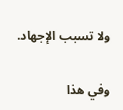ولا تسبب الإجهاد.

وفي هذا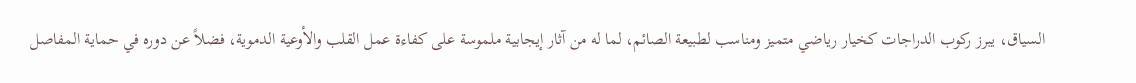السياق، يبرز ركوب الدراجات كخيار رياضي متميز ومناسب لطبيعة الصائم، لما له من آثار إيجابية ملموسة على كفاءة عمل القلب والأوعية الدموية، فضلاً عن دوره في حماية المفاصل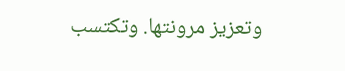وتعزيز مرونتها. وتكتسب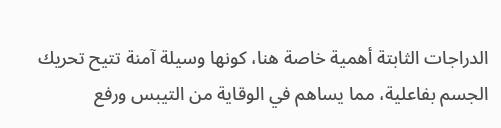الدراجات الثابتة أهمية خاصة هنا، كونها وسيلة آمنة تتيح تحريك الجسم بفاعلية، مما يساهم في الوقاية من التيبس ورفع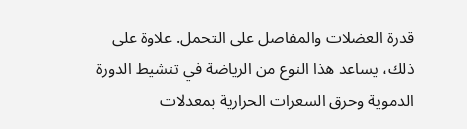قدرة العضلات والمفاصل على التحمل. علاوة على ذلك، يساعد هذا النوع من الرياضة في تنشيط الدورة الدموية وحرق السعرات الحرارية بمعدلات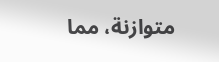متوازنة، مما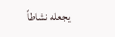يجعله نشاطاً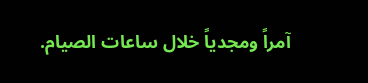آمراً ومجدياً خلال ساعات الصيام.